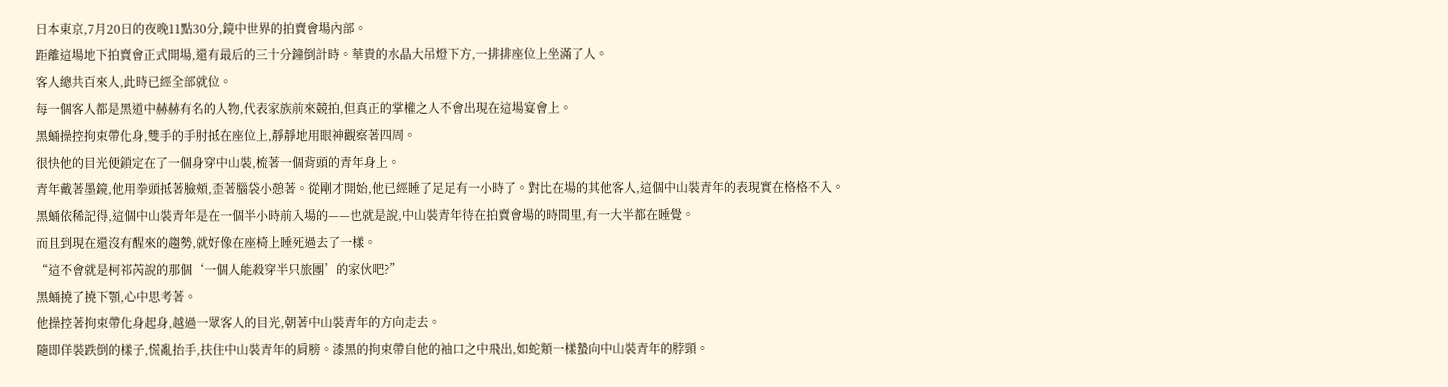日本東京,7月20日的夜晚11點30分,鏡中世界的拍賣會場內部。
距離這場地下拍賣會正式開場,還有最后的三十分鐘倒計時。華貴的水晶大吊燈下方,一排排座位上坐滿了人。
客人總共百來人,此時已經全部就位。
每一個客人都是黑道中赫赫有名的人物,代表家族前來競拍,但真正的掌權之人不會出現在這場宴會上。
黑蛹操控拘束帶化身,雙手的手肘抵在座位上,靜靜地用眼神觀察著四周。
很快他的目光便鎖定在了一個身穿中山裝,梳著一個背頭的青年身上。
青年戴著墨鏡,他用拳頭抵著臉頰,歪著腦袋小憩著。從剛才開始,他已經睡了足足有一小時了。對比在場的其他客人,這個中山裝青年的表現實在格格不入。
黑蛹依稀記得,這個中山裝青年是在一個半小時前入場的——也就是說,中山裝青年待在拍賣會場的時間里,有一大半都在睡覺。
而且到現在還沒有醒來的趨勢,就好像在座椅上睡死過去了一樣。
“這不會就是柯祁芮說的那個‘一個人能殺穿半只旅團’的家伙吧?”
黑蛹撓了撓下顎,心中思考著。
他操控著拘束帶化身起身,越過一眾客人的目光,朝著中山裝青年的方向走去。
隨即佯裝跌倒的樣子,慌亂抬手,扶住中山裝青年的肩膀。漆黑的拘束帶自他的袖口之中飛出,如蛇類一樣蟄向中山裝青年的脖頸。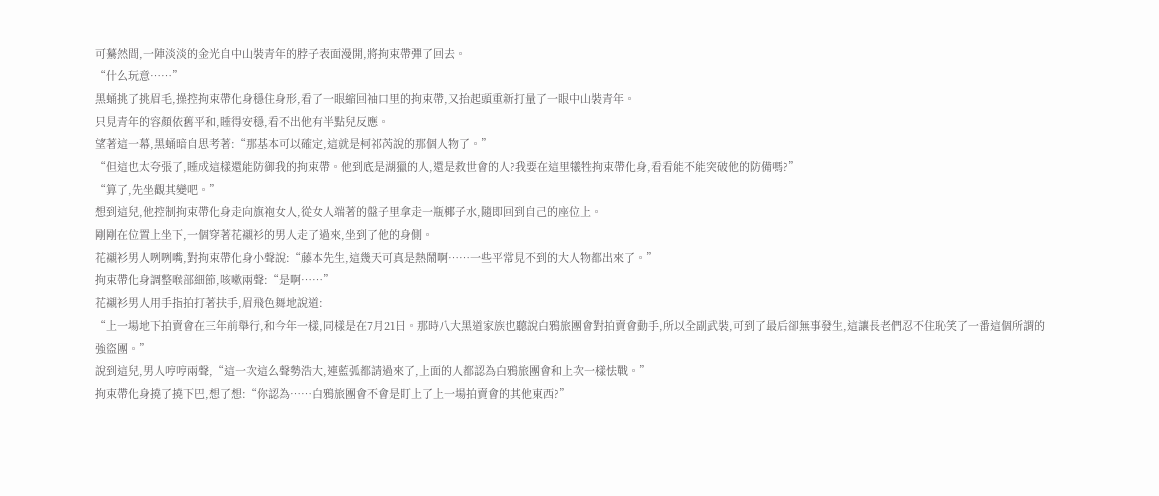可驀然間,一陣淡淡的金光自中山裝青年的脖子表面漫開,將拘束帶彈了回去。
“什么玩意……”
黑蛹挑了挑眉毛,操控拘束帶化身穩住身形,看了一眼縮回袖口里的拘束帶,又抬起頭重新打量了一眼中山裝青年。
只見青年的容顏依舊平和,睡得安穩,看不出他有半點兒反應。
望著這一幕,黑蛹暗自思考著:“那基本可以確定,這就是柯祁芮說的那個人物了。”
“但這也太夸張了,睡成這樣還能防御我的拘束帶。他到底是湖獵的人,還是救世會的人?我要在這里犧牲拘束帶化身,看看能不能突破他的防備嗎?”
“算了,先坐觀其變吧。”
想到這兒,他控制拘束帶化身走向旗袍女人,從女人端著的盤子里拿走一瓶椰子水,隨即回到自己的座位上。
剛剛在位置上坐下,一個穿著花襯衫的男人走了過來,坐到了他的身側。
花襯衫男人咧咧嘴,對拘束帶化身小聲說:“藤本先生,這幾天可真是熱鬧啊……一些平常見不到的大人物都出來了。”
拘束帶化身調整喉部細節,咳嗽兩聲:“是啊……”
花襯衫男人用手指拍打著扶手,眉飛色舞地說道:
“上一場地下拍賣會在三年前舉行,和今年一樣,同樣是在7月21日。那時八大黑道家族也聽說白鴉旅團會對拍賣會動手,所以全副武裝,可到了最后卻無事發生,這讓長老們忍不住恥笑了一番這個所謂的強盜團。”
說到這兒,男人哼哼兩聲,“這一次這么聲勢浩大,連藍弧都請過來了,上面的人都認為白鴉旅團會和上次一樣怯戰。”
拘束帶化身撓了撓下巴,想了想:“你認為……白鴉旅團會不會是盯上了上一場拍賣會的其他東西?”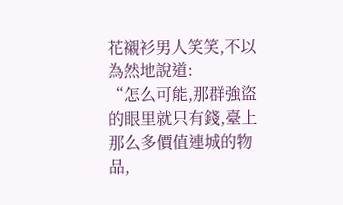花襯衫男人笑笑,不以為然地說道:
“怎么可能,那群強盜的眼里就只有錢,臺上那么多價值連城的物品,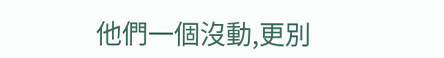他們一個沒動,更別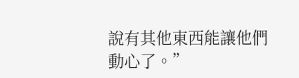說有其他東西能讓他們動心了。”